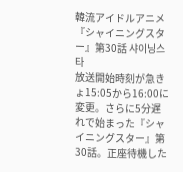韓流アイドルアニメ『シャイニングスター』第30話 샤이닝스타
放送開始時刻が急きょ15:05から16:00に変更。さらに5分遅れで始まった『シャイニングスター』第30話。正座待機した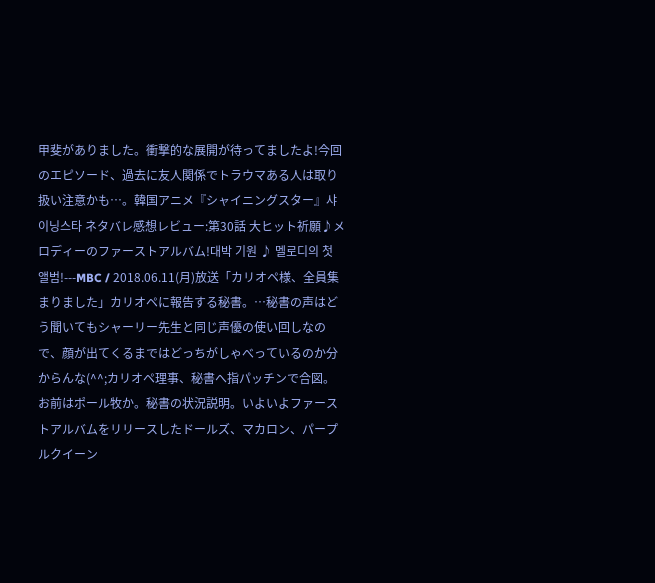甲斐がありました。衝撃的な展開が待ってましたよ!今回のエピソード、過去に友人関係でトラウマある人は取り扱い注意かも…。韓国アニメ『シャイニングスター』샤이닝스타 ネタバレ感想レビュー:第30話 大ヒット祈願♪メロディーのファーストアルバム!대박 기원 ♪ 멜로디의 첫 앨범!---MBC / 2018.06.11(月)放送「カリオペ様、全員集まりました」カリオペに報告する秘書。…秘書の声はどう聞いてもシャーリー先生と同じ声優の使い回しなので、顔が出てくるまではどっちがしゃべっているのか分からんな(^^;カリオペ理事、秘書へ指パッチンで合図。お前はポール牧か。秘書の状況説明。いよいよファーストアルバムをリリースしたドールズ、マカロン、パープルクイーン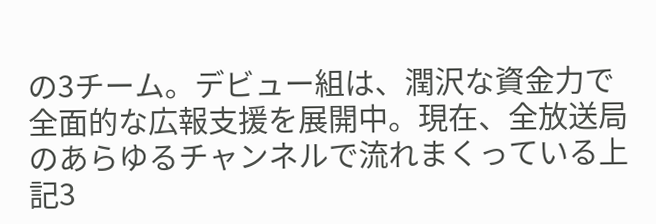の3チーム。デビュー組は、潤沢な資金力で全面的な広報支援を展開中。現在、全放送局のあらゆるチャンネルで流れまくっている上記3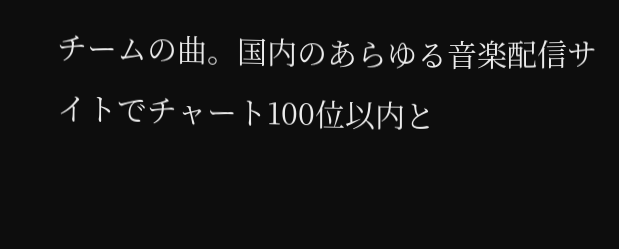チームの曲。国内のあらゆる音楽配信サイトでチャート100位以内と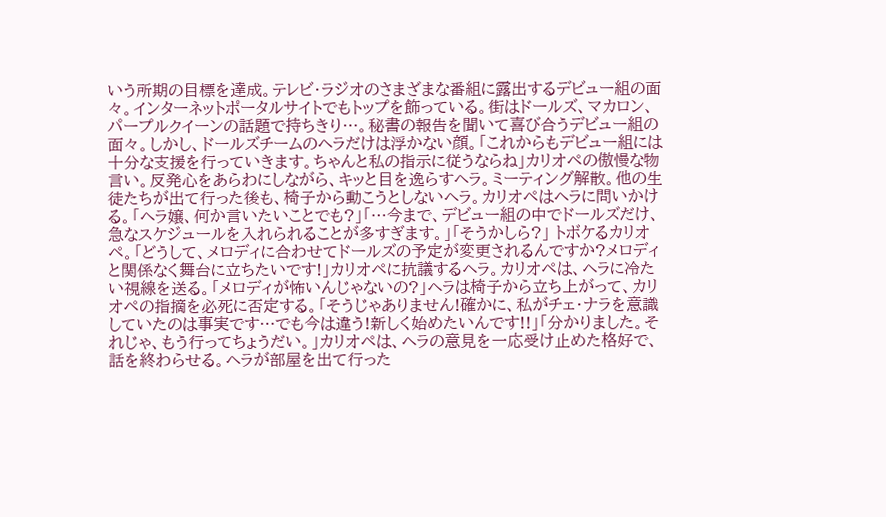いう所期の目標を達成。テレビ・ラジオのさまざまな番組に露出するデビュー組の面々。インターネットポータルサイトでもトップを飾っている。街はドールズ、マカロン、パープルクイーンの話題で持ちきり…。秘書の報告を聞いて喜び合うデビュー組の面々。しかし、ドールズチームのヘラだけは浮かない顔。「これからもデビュー組には十分な支援を行っていきます。ちゃんと私の指示に従うならね」カリオペの傲慢な物言い。反発心をあらわにしながら、キッと目を逸らすヘラ。ミーティング解散。他の生徒たちが出て行った後も、椅子から動こうとしないヘラ。カリオペはヘラに問いかける。「ヘラ嬢、何か言いたいことでも?」「…今まで、デビュー組の中でドールズだけ、急なスケジュールを入れられることが多すぎます。」「そうかしら?」 トボケるカリオペ。「どうして、メロディに合わせてドールズの予定が変更されるんですか?メロディと関係なく舞台に立ちたいです!」カリオペに抗議するヘラ。カリオペは、ヘラに冷たい視線を送る。「メロディが怖いんじゃないの?」ヘラは椅子から立ち上がって、カリオペの指摘を必死に否定する。「そうじゃありません!確かに、私がチェ・ナラを意識していたのは事実です…でも今は違う!新しく始めたいんです!!」「分かりました。それじゃ、もう行ってちょうだい。」カリオペは、ヘラの意見を一応受け止めた格好で、話を終わらせる。ヘラが部屋を出て行った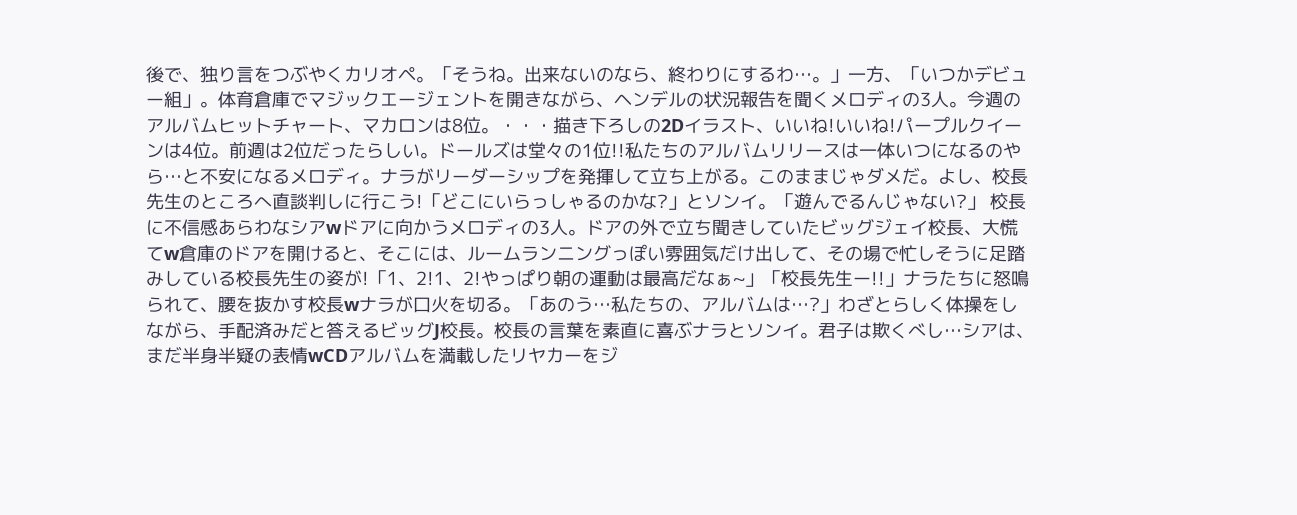後で、独り言をつぶやくカリオペ。「そうね。出来ないのなら、終わりにするわ…。」一方、「いつかデビュー組」。体育倉庫でマジックエージェントを開きながら、ヘンデルの状況報告を聞くメロディの3人。今週のアルバムヒットチャート、マカロンは8位。・・・描き下ろしの2Dイラスト、いいね!いいね!パープルクイーンは4位。前週は2位だったらしい。ドールズは堂々の1位!!私たちのアルバムリリースは一体いつになるのやら…と不安になるメロディ。ナラがリーダーシップを発揮して立ち上がる。このままじゃダメだ。よし、校長先生のところへ直談判しに行こう!「どこにいらっしゃるのかな?」とソンイ。「遊んでるんじゃない?」 校長に不信感あらわなシアwドアに向かうメロディの3人。ドアの外で立ち聞きしていたビッグジェイ校長、大慌てw倉庫のドアを開けると、そこには、ルームランニングっぽい雰囲気だけ出して、その場で忙しそうに足踏みしている校長先生の姿が!「1、2!1、2!やっぱり朝の運動は最高だなぁ~」「校長先生ー!!」ナラたちに怒鳴られて、腰を抜かす校長wナラが口火を切る。「あのう…私たちの、アルバムは…?」わざとらしく体操をしながら、手配済みだと答えるビッグJ校長。校長の言葉を素直に喜ぶナラとソンイ。君子は欺くべし…シアは、まだ半身半疑の表情wCDアルバムを満載したリヤカーをジ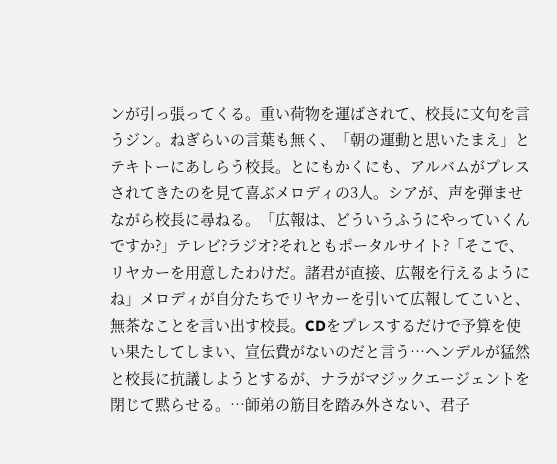ンが引っ張ってくる。重い荷物を運ばされて、校長に文句を言うジン。ねぎらいの言葉も無く、「朝の運動と思いたまえ」とテキトーにあしらう校長。とにもかくにも、アルバムがプレスされてきたのを見て喜ぶメロディの3人。シアが、声を弾ませながら校長に尋ねる。「広報は、どういうふうにやっていくんですか?」テレビ?ラジオ?それともポータルサイト?「そこで、リヤカーを用意したわけだ。諸君が直接、広報を行えるようにね」メロディが自分たちでリヤカーを引いて広報してこいと、無茶なことを言い出す校長。CDをプレスするだけで予算を使い果たしてしまい、宣伝費がないのだと言う…ヘンデルが猛然と校長に抗議しようとするが、ナラがマジックエージェントを閉じて黙らせる。…師弟の筋目を踏み外さない、君子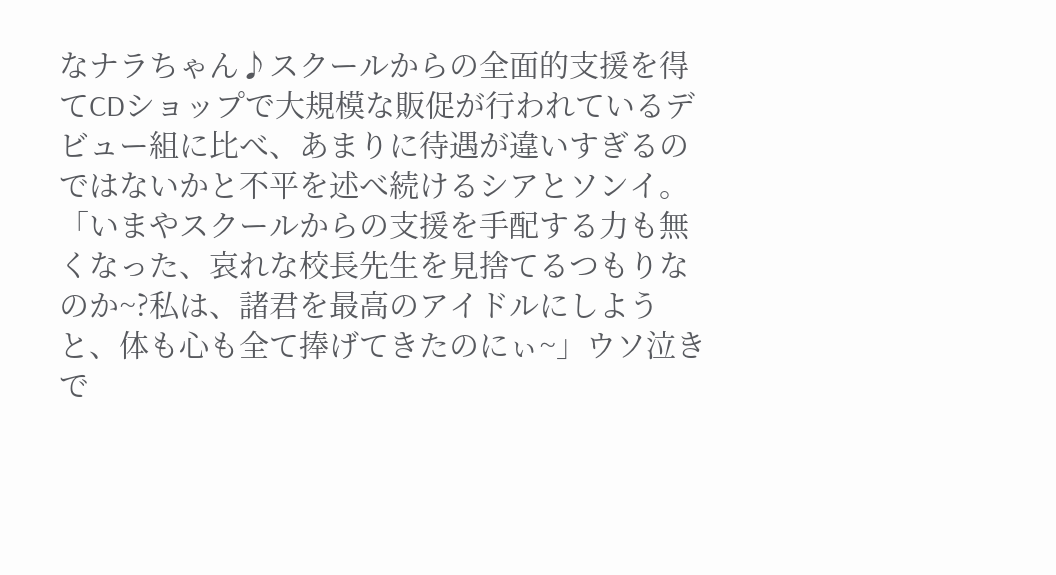なナラちゃん♪スクールからの全面的支援を得てCDショップで大規模な販促が行われているデビュー組に比べ、あまりに待遇が違いすぎるのではないかと不平を述べ続けるシアとソンイ。「いまやスクールからの支援を手配する力も無くなった、哀れな校長先生を見捨てるつもりなのか~?私は、諸君を最高のアイドルにしようと、体も心も全て捧げてきたのにぃ~」ウソ泣きで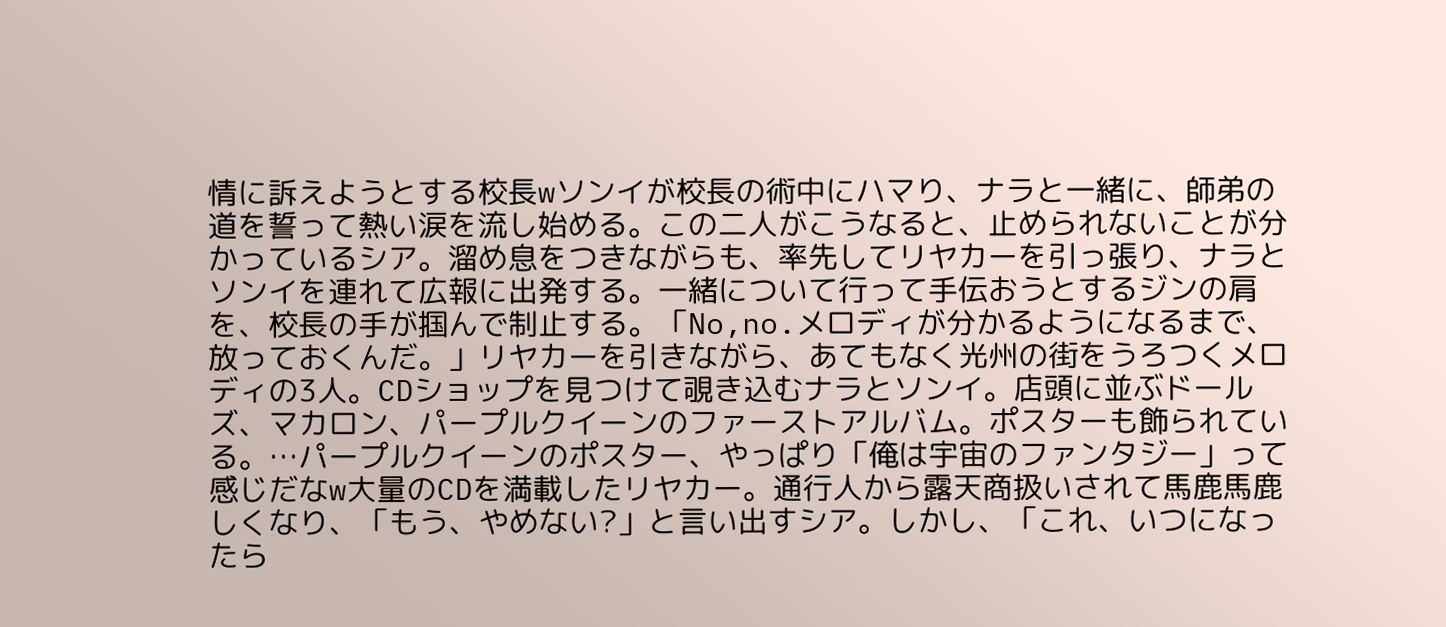情に訴えようとする校長wソンイが校長の術中にハマり、ナラと一緒に、師弟の道を誓って熱い涙を流し始める。この二人がこうなると、止められないことが分かっているシア。溜め息をつきながらも、率先してリヤカーを引っ張り、ナラとソンイを連れて広報に出発する。一緒について行って手伝おうとするジンの肩を、校長の手が掴んで制止する。「No,no.メロディが分かるようになるまで、放っておくんだ。」リヤカーを引きながら、あてもなく光州の街をうろつくメロディの3人。CDショップを見つけて覗き込むナラとソンイ。店頭に並ぶドールズ、マカロン、パープルクイーンのファーストアルバム。ポスターも飾られている。…パープルクイーンのポスター、やっぱり「俺は宇宙のファンタジー」って感じだなw大量のCDを満載したリヤカー。通行人から露天商扱いされて馬鹿馬鹿しくなり、「もう、やめない?」と言い出すシア。しかし、「これ、いつになったら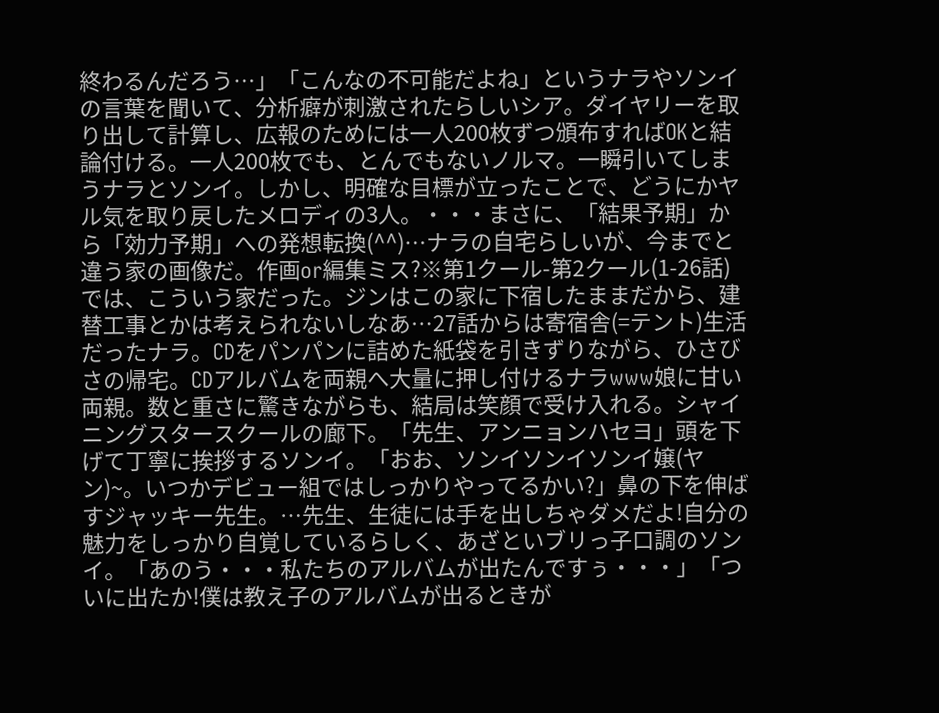終わるんだろう…」「こんなの不可能だよね」というナラやソンイの言葉を聞いて、分析癖が刺激されたらしいシア。ダイヤリーを取り出して計算し、広報のためには一人200枚ずつ頒布すればOKと結論付ける。一人200枚でも、とんでもないノルマ。一瞬引いてしまうナラとソンイ。しかし、明確な目標が立ったことで、どうにかヤル気を取り戻したメロディの3人。・・・まさに、「結果予期」から「効力予期」への発想転換(^^)…ナラの自宅らしいが、今までと違う家の画像だ。作画or編集ミス?※第1クール-第2クール(1-26話)では、こういう家だった。ジンはこの家に下宿したままだから、建替工事とかは考えられないしなあ…27話からは寄宿舎(=テント)生活だったナラ。CDをパンパンに詰めた紙袋を引きずりながら、ひさびさの帰宅。CDアルバムを両親へ大量に押し付けるナラwww娘に甘い両親。数と重さに驚きながらも、結局は笑顔で受け入れる。シャイニングスタースクールの廊下。「先生、アンニョンハセヨ」頭を下げて丁寧に挨拶するソンイ。「おお、ソンイソンイソンイ嬢(ヤン)~。いつかデビュー組ではしっかりやってるかい?」鼻の下を伸ばすジャッキー先生。…先生、生徒には手を出しちゃダメだよ!自分の魅力をしっかり自覚しているらしく、あざといブリっ子口調のソンイ。「あのう・・・私たちのアルバムが出たんですぅ・・・」「ついに出たか!僕は教え子のアルバムが出るときが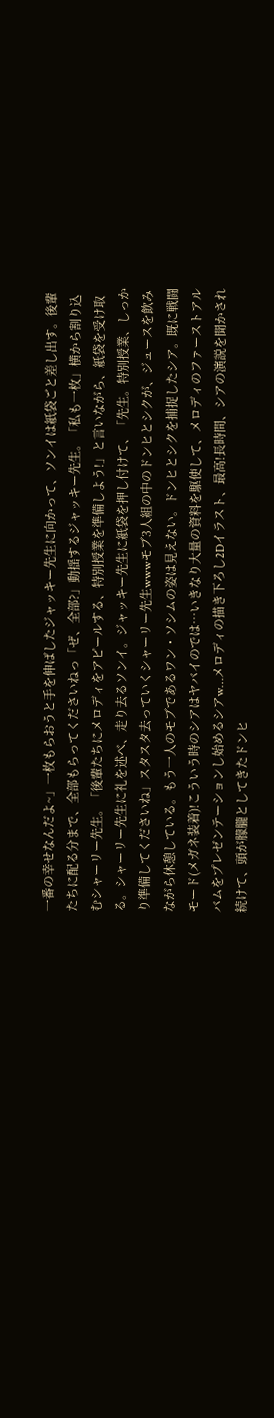一番の幸せなんだよ~」一枚もらおうと手を伸ばしたジャッキー先生に向かって、ソンイは紙袋ごと差し出す。後輩たちに配る分まで、全部もらってくださいねっ「ぜ、全部?」動揺するジャッキー先生。「私も一枚」横から割り込むシャーリー先生。「後輩たちにメロディをアピールする、特別授業を準備しよう!」と言いながら、紙袋を受け取る。シャーリー先生に礼を述べ、走り去るソンイ。ジャッキー先生に紙袋を押し付けて、「先生。特別授業、しっかり準備してくださいね」スタスタ去っていくシャーリー先生wwwモブ3人組の中のドンヒとシクが、ジュースを飲みながら休憩している。もう一人のモブであるワン・ソシムの姿は見えない。ドンヒとシクを捕捉したシア。既に戦闘モード(メガネ装着)!こういう時のシアはヤバイのでは…いきなり大量の資料を駆使して、メロディのファーストアルバムをプレゼンテーションし始めるシアw…メロディの描き下ろし2Dイラスト、最高!長時間、シアの演説を聞かされ続けて、頭が朦朧としてきたドンヒ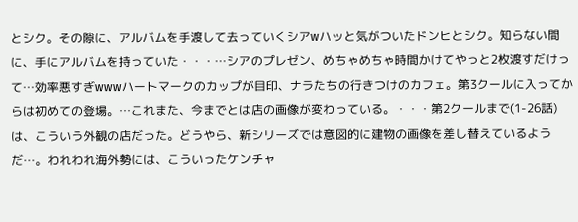とシク。その隙に、アルバムを手渡して去っていくシアwハッと気がついたドンヒとシク。知らない間に、手にアルバムを持っていた・・・…シアのプレゼン、めちゃめちゃ時間かけてやっと2枚渡すだけって…効率悪すぎwwwハートマークのカップが目印、ナラたちの行きつけのカフェ。第3クールに入ってからは初めての登場。…これまた、今までとは店の画像が変わっている。・・・第2クールまで(1-26話)は、こういう外観の店だった。どうやら、新シリーズでは意図的に建物の画像を差し替えているようだ…。われわれ海外勢には、こういったケンチャ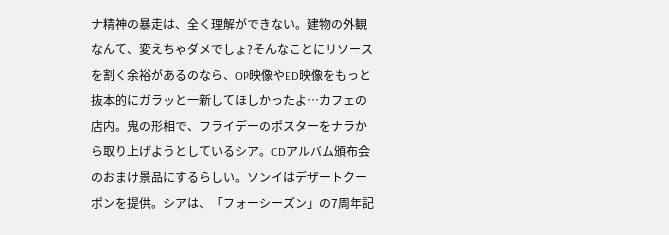ナ精神の暴走は、全く理解ができない。建物の外観なんて、変えちゃダメでしょ?そんなことにリソースを割く余裕があるのなら、OP映像やED映像をもっと抜本的にガラッと一新してほしかったよ…カフェの店内。鬼の形相で、フライデーのポスターをナラから取り上げようとしているシア。CDアルバム頒布会のおまけ景品にするらしい。ソンイはデザートクーポンを提供。シアは、「フォーシーズン」の7周年記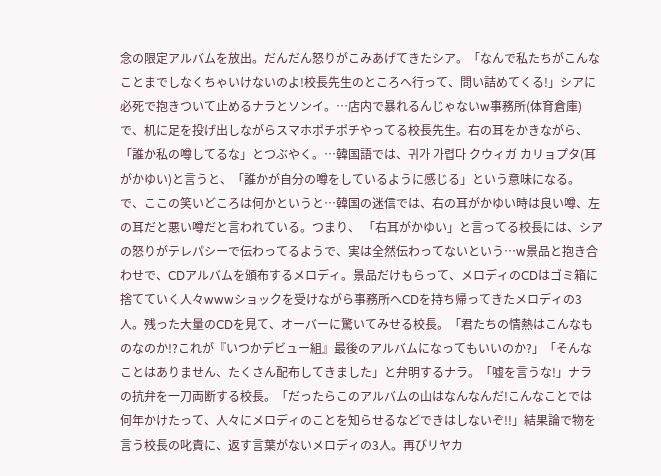念の限定アルバムを放出。だんだん怒りがこみあげてきたシア。「なんで私たちがこんなことまでしなくちゃいけないのよ!校長先生のところへ行って、問い詰めてくる!」シアに必死で抱きついて止めるナラとソンイ。…店内で暴れるんじゃないw事務所(体育倉庫)で、机に足を投げ出しながらスマホポチポチやってる校長先生。右の耳をかきながら、「誰か私の噂してるな」とつぶやく。…韓国語では、귀가 가렵다 クウィガ カリョプタ(耳がかゆい)と言うと、「誰かが自分の噂をしているように感じる」という意味になる。で、ここの笑いどころは何かというと…韓国の迷信では、右の耳がかゆい時は良い噂、左の耳だと悪い噂だと言われている。つまり、 「右耳がかゆい」と言ってる校長には、シアの怒りがテレパシーで伝わってるようで、実は全然伝わってないという…w景品と抱き合わせで、CDアルバムを頒布するメロディ。景品だけもらって、メロディのCDはゴミ箱に捨てていく人々wwwショックを受けながら事務所へCDを持ち帰ってきたメロディの3人。残った大量のCDを見て、オーバーに驚いてみせる校長。「君たちの情熱はこんなものなのか!?これが『いつかデビュー組』最後のアルバムになってもいいのか?」「そんなことはありません、たくさん配布してきました」と弁明するナラ。「嘘を言うな!」ナラの抗弁を一刀両断する校長。「だったらこのアルバムの山はなんなんだ!こんなことでは何年かけたって、人々にメロディのことを知らせるなどできはしないぞ!!」結果論で物を言う校長の叱責に、返す言葉がないメロディの3人。再びリヤカ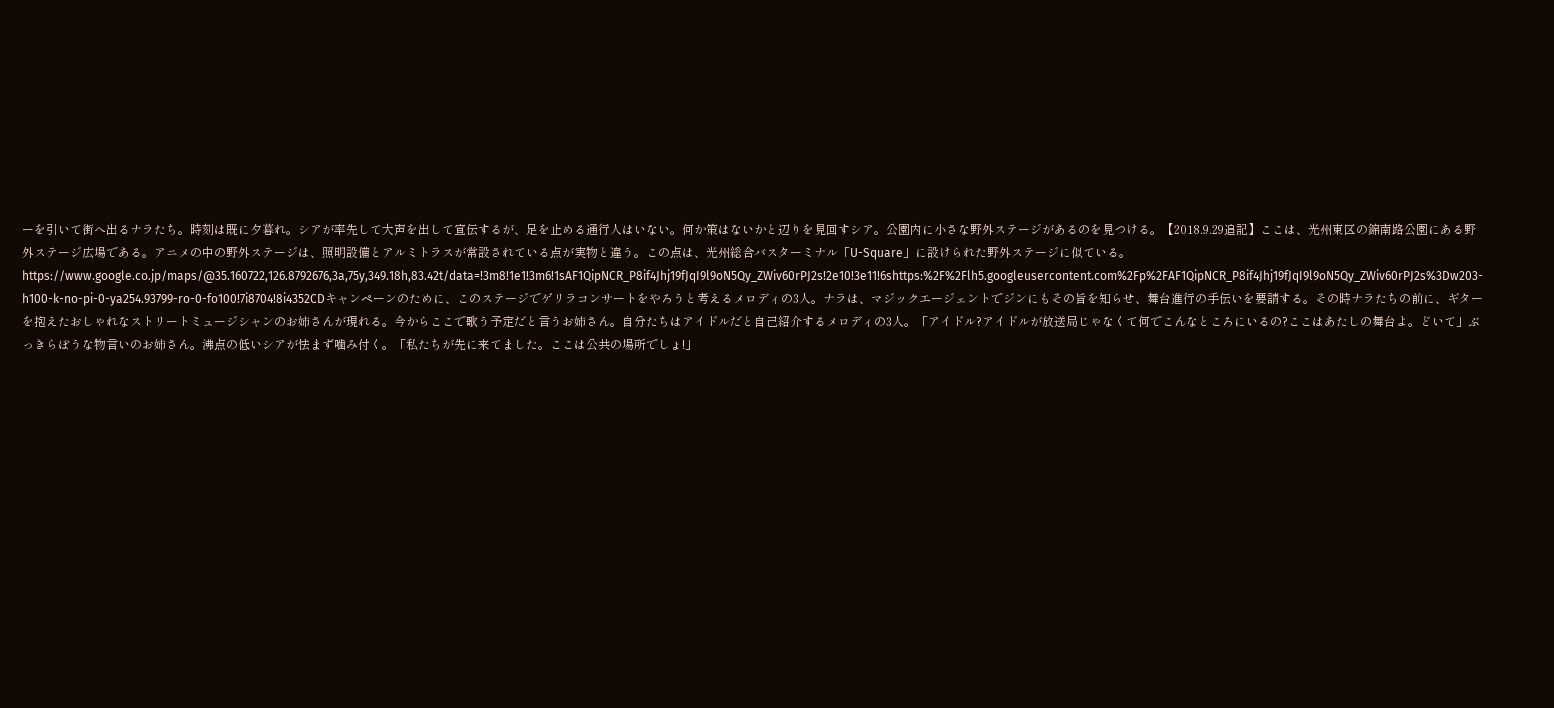ーを引いて街へ出るナラたち。時刻は既に夕暮れ。シアが率先して大声を出して宣伝するが、足を止める通行人はいない。何か策はないかと辺りを見回すシア。公園内に小さな野外ステージがあるのを見つける。【2018.9.29追記】ここは、光州東区の錦南路公園にある野外ステージ広場である。アニメの中の野外ステージは、照明設備とアルミトラスが常設されている点が実物と違う。この点は、光州総合バスターミナル「U-Square」に設けられた野外ステージに似ている。https://www.google.co.jp/maps/@35.160722,126.8792676,3a,75y,349.18h,83.42t/data=!3m8!1e1!3m6!1sAF1QipNCR_P8if4Jhj19fJqI9l9oN5Qy_ZWiv60rPJ2s!2e10!3e11!6shttps:%2F%2Flh5.googleusercontent.com%2Fp%2FAF1QipNCR_P8if4Jhj19fJqI9l9oN5Qy_ZWiv60rPJ2s%3Dw203-h100-k-no-pi-0-ya254.93799-ro-0-fo100!7i8704!8i4352CDキャンペーンのために、このステージでゲリラコンサートをやろうと考えるメロディの3人。ナラは、マジックエージェントでジンにもその旨を知らせ、舞台進行の手伝いを要請する。その時ナラたちの前に、ギターを抱えたおしゃれなストリートミュージシャンのお姉さんが現れる。今からここで歌う予定だと言うお姉さん。自分たちはアイドルだと自己紹介するメロディの3人。「アイドル?アイドルが放送局じゃなくて何でこんなところにいるの?ここはあたしの舞台よ。どいて」ぶっきらぼうな物言いのお姉さん。沸点の低いシアが怯まず噛み付く。「私たちが先に来てました。ここは公共の場所でしょ!」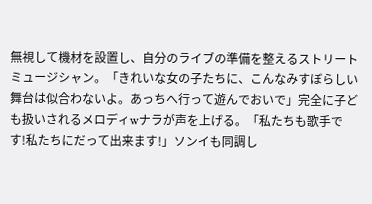無視して機材を設置し、自分のライブの準備を整えるストリートミュージシャン。「きれいな女の子たちに、こんなみすぼらしい舞台は似合わないよ。あっちへ行って遊んでおいで」完全に子ども扱いされるメロディwナラが声を上げる。「私たちも歌手です!私たちにだって出来ます!」ソンイも同調し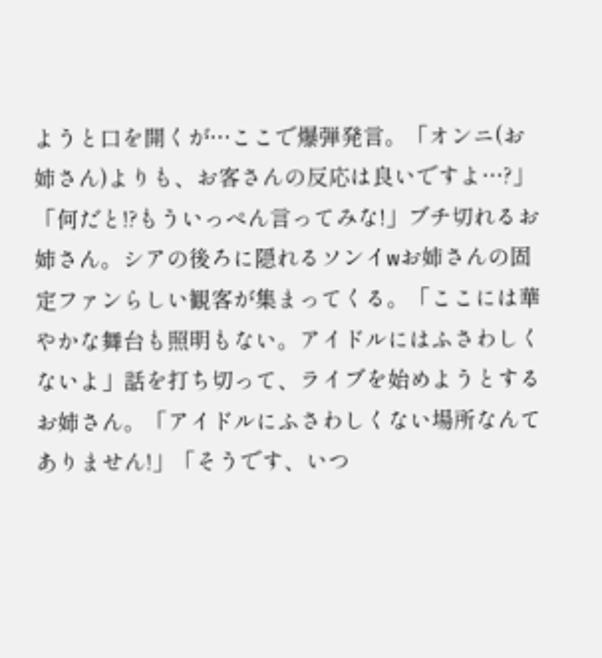ようと口を開くが…ここで爆弾発言。「オンニ(お姉さん)よりも、お客さんの反応は良いですよ…?」「何だと!?もういっぺん言ってみな!」ブチ切れるお姉さん。シアの後ろに隠れるソンイwお姉さんの固定ファンらしい観客が集まってくる。「ここには華やかな舞台も照明もない。アイドルにはふさわしくないよ」話を打ち切って、ライブを始めようとするお姉さん。「アイドルにふさわしくない場所なんてありません!」「そうです、いつ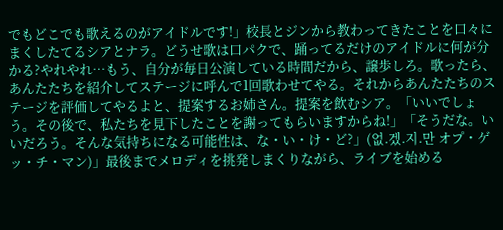でもどこでも歌えるのがアイドルです!」校長とジンから教わってきたことを口々にまくしたてるシアとナラ。どうせ歌は口パクで、踊ってるだけのアイドルに何が分かる?やれやれ…もう、自分が毎日公演している時間だから、譲歩しろ。歌ったら、あんたたちを紹介してステージに呼んで1回歌わせてやる。それからあんたたちのステージを評価してやるよと、提案するお姉さん。提案を飲むシア。「いいでしょう。その後で、私たちを見下したことを謝ってもらいますからね!」「そうだな。いいだろう。そんな気持ちになる可能性は、な・い・け・ど?」(없.겠.지.만 オプ・ゲッ・チ・マン)」最後までメロディを挑発しまくりながら、ライブを始める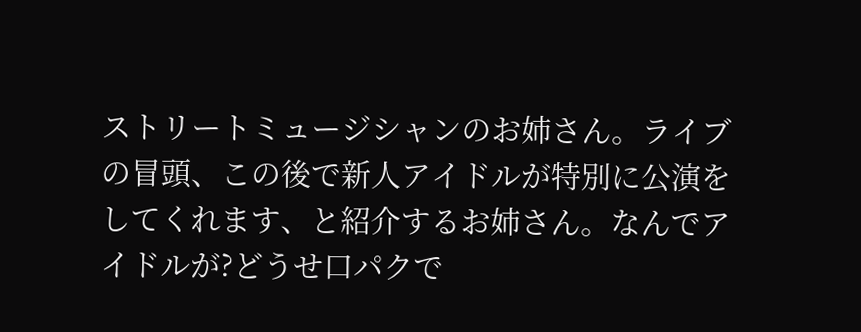ストリートミュージシャンのお姉さん。ライブの冒頭、この後で新人アイドルが特別に公演をしてくれます、と紹介するお姉さん。なんでアイドルが?どうせ口パクで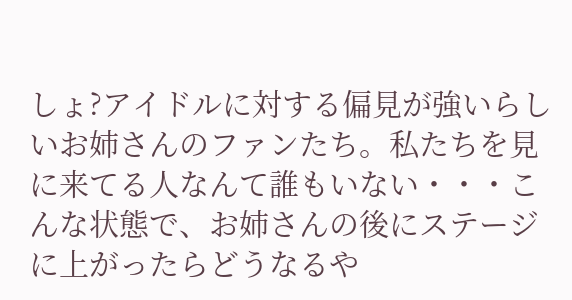しょ?アイドルに対する偏見が強いらしいお姉さんのファンたち。私たちを見に来てる人なんて誰もいない・・・こんな状態で、お姉さんの後にステージに上がったらどうなるや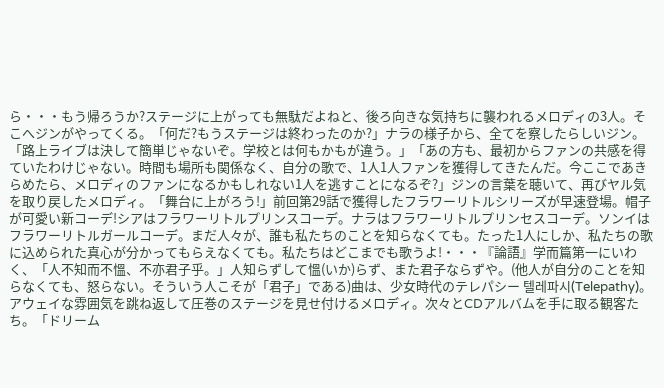ら・・・もう帰ろうか?ステージに上がっても無駄だよねと、後ろ向きな気持ちに襲われるメロディの3人。そこへジンがやってくる。「何だ?もうステージは終わったのか?」ナラの様子から、全てを察したらしいジン。「路上ライブは決して簡単じゃないぞ。学校とは何もかもが違う。」「あの方も、最初からファンの共感を得ていたわけじゃない。時間も場所も関係なく、自分の歌で、1人1人ファンを獲得してきたんだ。今ここであきらめたら、メロディのファンになるかもしれない1人を逃すことになるぞ?」ジンの言葉を聴いて、再びヤル気を取り戻したメロディ。「舞台に上がろう!」前回第29話で獲得したフラワーリトルシリーズが早速登場。帽子が可愛い新コーデ!シアはフラワーリトルプリンスコーデ。ナラはフラワーリトルプリンセスコーデ。ソンイはフラワーリトルガールコーデ。まだ人々が、誰も私たちのことを知らなくても。たった1人にしか、私たちの歌に込められた真心が分かってもらえなくても。私たちはどこまでも歌うよ!・・・『論語』学而篇第一にいわく、「人不知而不慍、不亦君子乎。」人知らずして慍(いか)らず、また君子ならずや。(他人が自分のことを知らなくても、怒らない。そういう人こそが「君子」である)曲は、少女時代のテレパシー 텔레파시(Telepathy)。アウェイな雰囲気を跳ね返して圧巻のステージを見せ付けるメロディ。次々とCDアルバムを手に取る観客たち。「ドリーム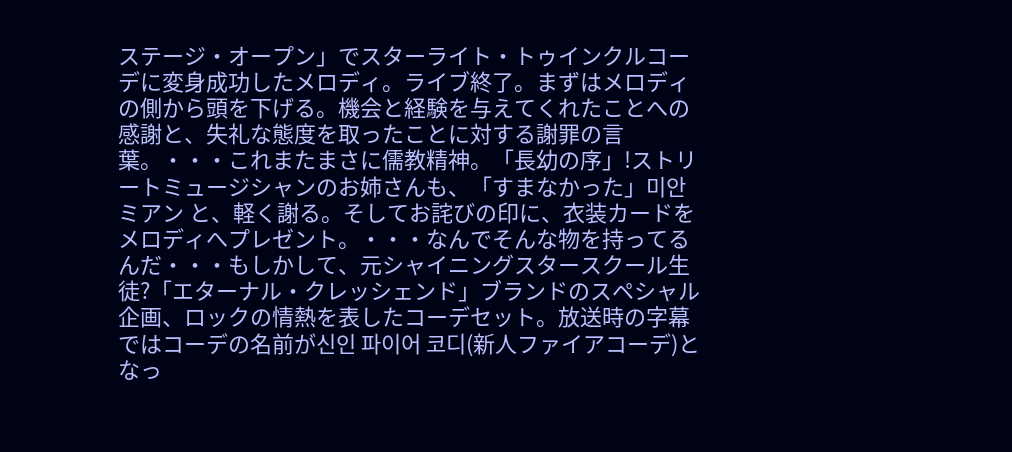ステージ・オープン」でスターライト・トゥインクルコーデに変身成功したメロディ。ライブ終了。まずはメロディの側から頭を下げる。機会と経験を与えてくれたことへの感謝と、失礼な態度を取ったことに対する謝罪の言葉。・・・これまたまさに儒教精神。「長幼の序」!ストリートミュージシャンのお姉さんも、「すまなかった」미안 ミアン と、軽く謝る。そしてお詫びの印に、衣装カードをメロディへプレゼント。・・・なんでそんな物を持ってるんだ・・・もしかして、元シャイニングスタースクール生徒?「エターナル・クレッシェンド」ブランドのスペシャル企画、ロックの情熱を表したコーデセット。放送時の字幕ではコーデの名前が신인 파이어 코디(新人ファイアコーデ)となっ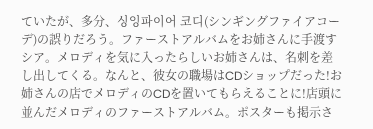ていたが、多分、싱잉파이어 코디(シンギングファイアコーデ)の誤りだろう。ファーストアルバムをお姉さんに手渡すシア。メロディを気に入ったらしいお姉さんは、名刺を差し出してくる。なんと、彼女の職場はCDショップだった!お姉さんの店でメロディのCDを置いてもらえることに!店頭に並んだメロディのファーストアルバム。ポスターも掲示さ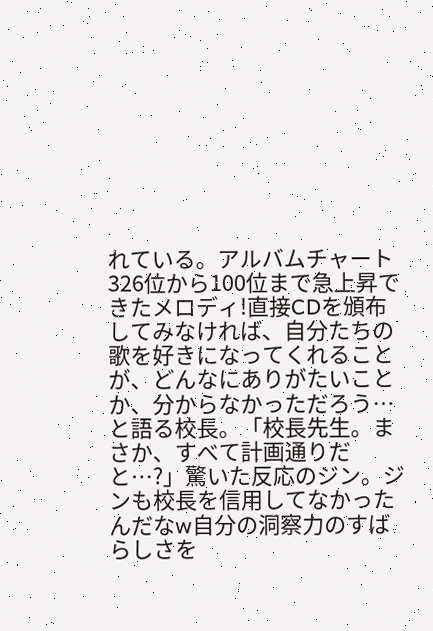れている。アルバムチャート326位から100位まで急上昇できたメロディ!直接CDを頒布してみなければ、自分たちの歌を好きになってくれることが、どんなにありがたいことか、分からなかっただろう…と語る校長。「校長先生。まさか、すべて計画通りだと…?」驚いた反応のジン。ジンも校長を信用してなかったんだなw自分の洞察力のすばらしさを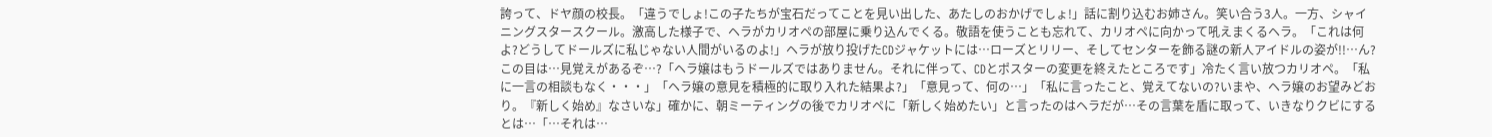誇って、ドヤ顔の校長。「違うでしょ!この子たちが宝石だってことを見い出した、あたしのおかげでしょ!」話に割り込むお姉さん。笑い合う3人。一方、シャイニングスタースクール。激高した様子で、ヘラがカリオペの部屋に乗り込んでくる。敬語を使うことも忘れて、カリオペに向かって吼えまくるヘラ。「これは何よ?どうしてドールズに私じゃない人間がいるのよ!」ヘラが放り投げたCDジャケットには…ローズとリリー、そしてセンターを飾る謎の新人アイドルの姿が!!…ん?この目は…見覚えがあるぞ…?「ヘラ嬢はもうドールズではありません。それに伴って、CDとポスターの変更を終えたところです」冷たく言い放つカリオペ。「私に一言の相談もなく・・・」「ヘラ嬢の意見を積極的に取り入れた結果よ?」「意見って、何の…」「私に言ったこと、覚えてないの?いまや、ヘラ嬢のお望みどおり。『新しく始め』なさいな」確かに、朝ミーティングの後でカリオペに「新しく始めたい」と言ったのはヘラだが…その言葉を盾に取って、いきなりクビにするとは…「…それは…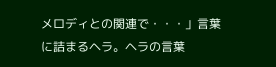メロディとの関連で・・・」言葉に詰まるヘラ。ヘラの言葉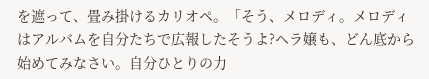を遮って、畳み掛けるカリオペ。「そう、メロディ。メロディはアルバムを自分たちで広報したそうよ?ヘラ嬢も、どん底から始めてみなさい。自分ひとりの力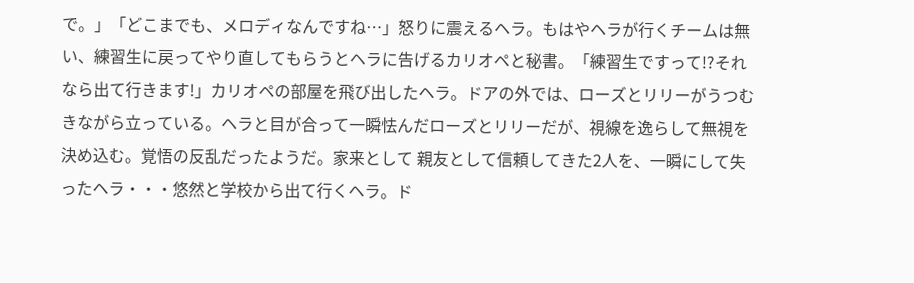で。」「どこまでも、メロディなんですね…」怒りに震えるヘラ。もはやヘラが行くチームは無い、練習生に戻ってやり直してもらうとヘラに告げるカリオペと秘書。「練習生ですって!?それなら出て行きます!」カリオペの部屋を飛び出したヘラ。ドアの外では、ローズとリリーがうつむきながら立っている。ヘラと目が合って一瞬怯んだローズとリリーだが、視線を逸らして無視を決め込む。覚悟の反乱だったようだ。家来として 親友として信頼してきた2人を、一瞬にして失ったヘラ・・・悠然と学校から出て行くヘラ。ド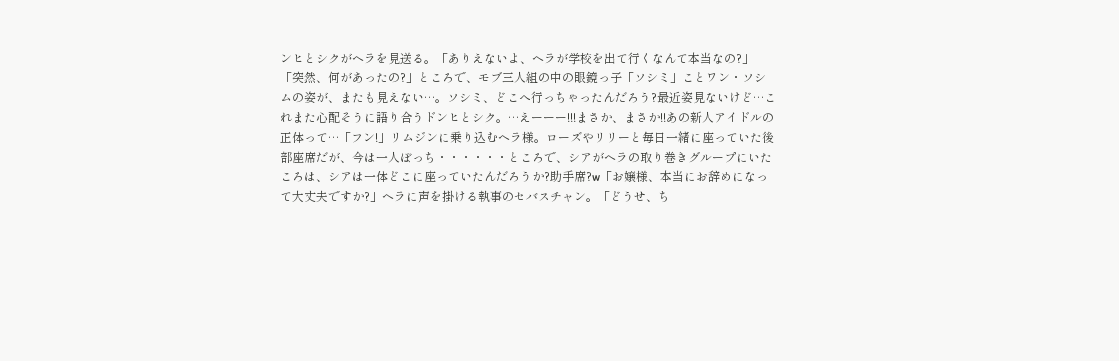ンヒとシクがヘラを見送る。「ありえないよ、ヘラが学校を出て行くなんて本当なの?」「突然、何があったの?」ところで、モブ三人組の中の眼鏡っ子「ソシミ」ことワン・ソシムの姿が、またも見えない…。ソシミ、どこへ行っちゃったんだろう?最近姿見ないけど…これまた心配そうに語り合うドンヒとシク。…えーーー!!!まさか、まさか!!あの新人アイドルの正体って…「フン!」リムジンに乗り込むヘラ様。ローズやリリーと毎日一緒に座っていた後部座席だが、今は一人ぼっち・・・・・・ところで、シアがヘラの取り巻きグループにいたころは、シアは一体どこに座っていたんだろうか?助手席?w「お嬢様、本当にお辞めになって大丈夫ですか?」ヘラに声を掛ける執事のセバスチャン。「どうせ、ち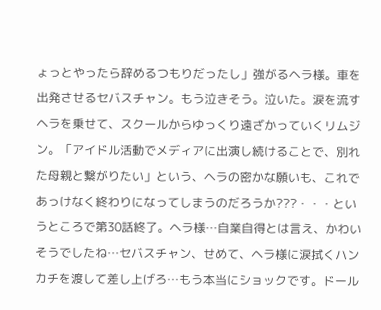ょっとやったら辞めるつもりだったし」強がるヘラ様。車を出発させるセバスチャン。もう泣きそう。泣いた。涙を流すヘラを乗せて、スクールからゆっくり遠ざかっていくリムジン。「アイドル活動でメディアに出演し続けることで、別れた母親と繋がりたい」という、ヘラの密かな願いも、これであっけなく終わりになってしまうのだろうか???・・・というところで第30話終了。ヘラ様…自業自得とは言え、かわいそうでしたね…セバスチャン、せめて、ヘラ様に涙拭くハンカチを渡して差し上げろ…もう本当にショックです。ドール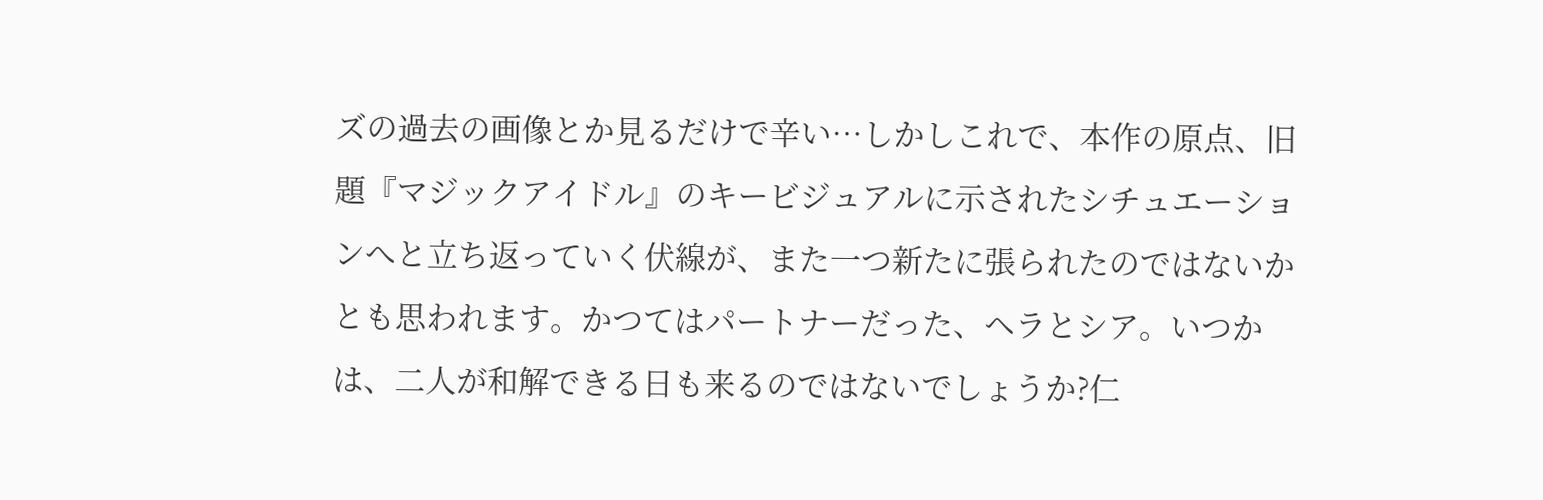ズの過去の画像とか見るだけで辛い…しかしこれで、本作の原点、旧題『マジックアイドル』のキービジュアルに示されたシチュエーションへと立ち返っていく伏線が、また一つ新たに張られたのではないかとも思われます。かつてはパートナーだった、ヘラとシア。いつかは、二人が和解できる日も来るのではないでしょうか?仁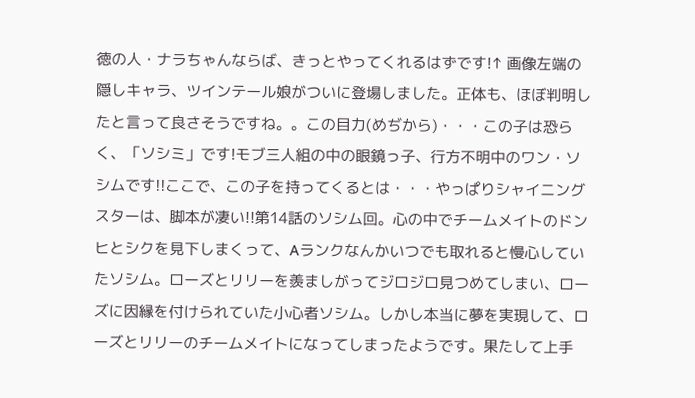徳の人・ナラちゃんならば、きっとやってくれるはずです!↑ 画像左端の隠しキャラ、ツインテール娘がついに登場しました。正体も、ほぼ判明したと言って良さそうですね。。この目力(めぢから)・・・この子は恐らく、「ソシミ」です!モブ三人組の中の眼鏡っ子、行方不明中のワン・ソシムです!!ここで、この子を持ってくるとは・・・やっぱりシャイニングスターは、脚本が凄い!!第14話のソシム回。心の中でチームメイトのドンヒとシクを見下しまくって、Aランクなんかいつでも取れると慢心していたソシム。ローズとリリーを羨ましがってジロジロ見つめてしまい、ローズに因縁を付けられていた小心者ソシム。しかし本当に夢を実現して、ローズとリリーのチームメイトになってしまったようです。果たして上手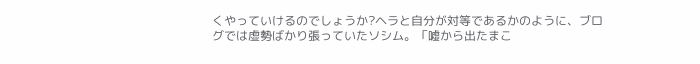くやっていけるのでしょうか?ヘラと自分が対等であるかのように、ブログでは虚勢ばかり張っていたソシム。「嘘から出たまこ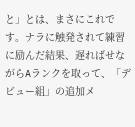と」とは、まさにこれです。ナラに触発されて練習に励んだ結果、遅ればせながらAランクを取って、「デビュー組」の追加メ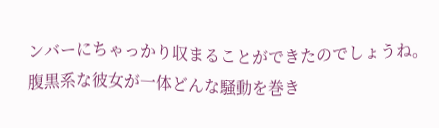ンバーにちゃっかり収まることができたのでしょうね。腹黒系な彼女が一体どんな騒動を巻き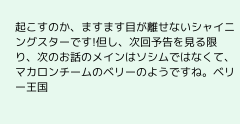起こすのか、ますます目が離せないシャイニングスターです!但し、次回予告を見る限り、次のお話のメインはソシムではなくて、マカロンチームのベリーのようですね。ベリー王国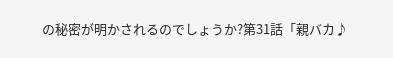の秘密が明かされるのでしょうか?第31話「親バカ♪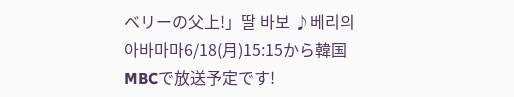ベリーの父上!」딸 바보 ♪베리의아바마마6/18(月)15:15から韓国MBCで放送予定です!